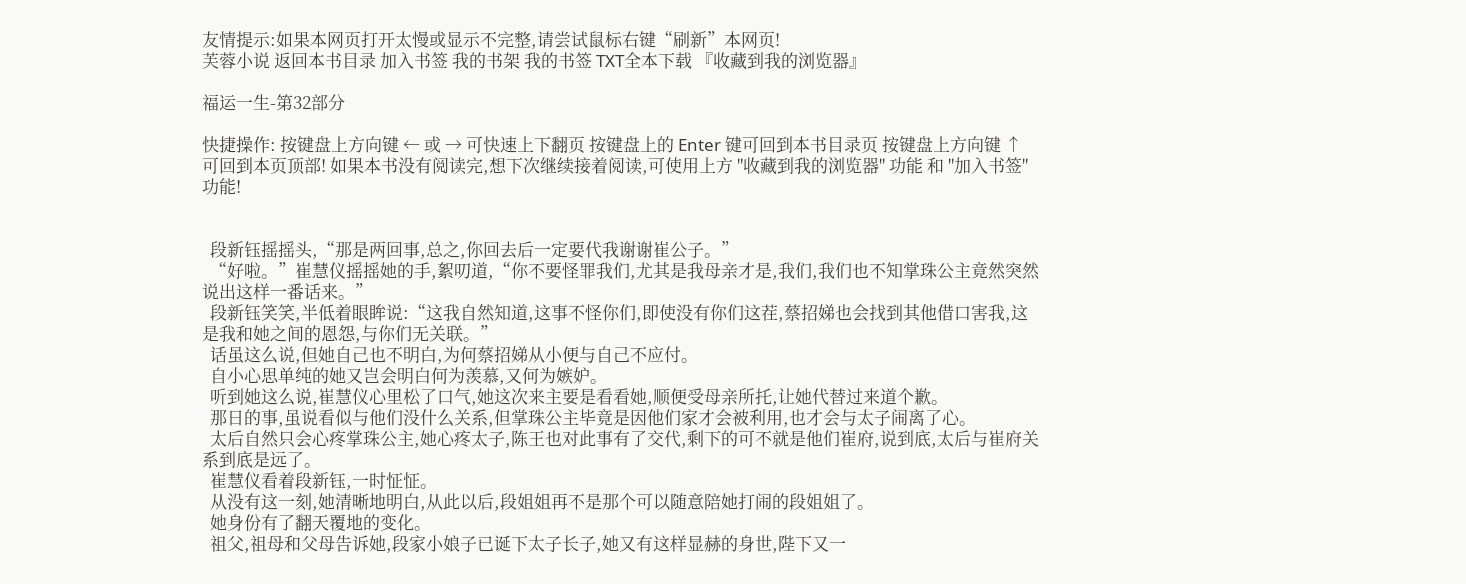友情提示:如果本网页打开太慢或显示不完整,请尝试鼠标右键“刷新”本网页!
芙蓉小说 返回本书目录 加入书签 我的书架 我的书签 TXT全本下载 『收藏到我的浏览器』

福运一生-第32部分

快捷操作: 按键盘上方向键 ← 或 → 可快速上下翻页 按键盘上的 Enter 键可回到本书目录页 按键盘上方向键 ↑ 可回到本页顶部! 如果本书没有阅读完,想下次继续接着阅读,可使用上方 "收藏到我的浏览器" 功能 和 "加入书签" 功能!


  段新钰摇摇头,“那是两回事,总之,你回去后一定要代我谢谢崔公子。”
  “好啦。”崔慧仪摇摇她的手,絮叨道,“你不要怪罪我们,尤其是我母亲才是,我们,我们也不知掌珠公主竟然突然说出这样一番话来。”
  段新钰笑笑,半低着眼眸说:“这我自然知道,这事不怪你们,即使没有你们这茬,蔡招娣也会找到其他借口害我,这是我和她之间的恩怨,与你们无关联。”
  话虽这么说,但她自己也不明白,为何蔡招娣从小便与自己不应付。
  自小心思单纯的她又岂会明白何为羡慕,又何为嫉妒。
  听到她这么说,崔慧仪心里松了口气,她这次来主要是看看她,顺便受母亲所托,让她代替过来道个歉。
  那日的事,虽说看似与他们没什么关系,但掌珠公主毕竟是因他们家才会被利用,也才会与太子闹离了心。
  太后自然只会心疼掌珠公主,她心疼太子,陈王也对此事有了交代,剩下的可不就是他们崔府,说到底,太后与崔府关系到底是远了。
  崔慧仪看着段新钰,一时怔怔。
  从没有这一刻,她清晰地明白,从此以后,段姐姐再不是那个可以随意陪她打闹的段姐姐了。
  她身份有了翻天覆地的变化。
  祖父,祖母和父母告诉她,段家小娘子已诞下太子长子,她又有这样显赫的身世,陛下又一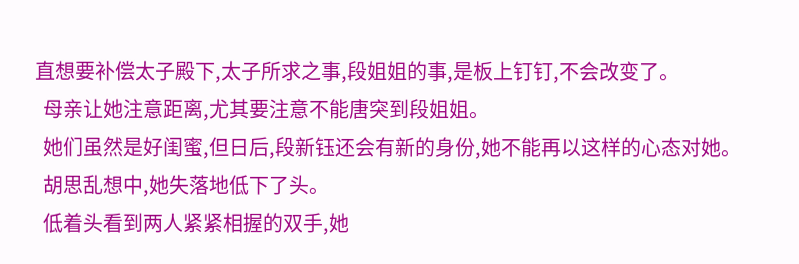直想要补偿太子殿下,太子所求之事,段姐姐的事,是板上钉钉,不会改变了。
  母亲让她注意距离,尤其要注意不能唐突到段姐姐。
  她们虽然是好闺蜜,但日后,段新钰还会有新的身份,她不能再以这样的心态对她。
  胡思乱想中,她失落地低下了头。
  低着头看到两人紧紧相握的双手,她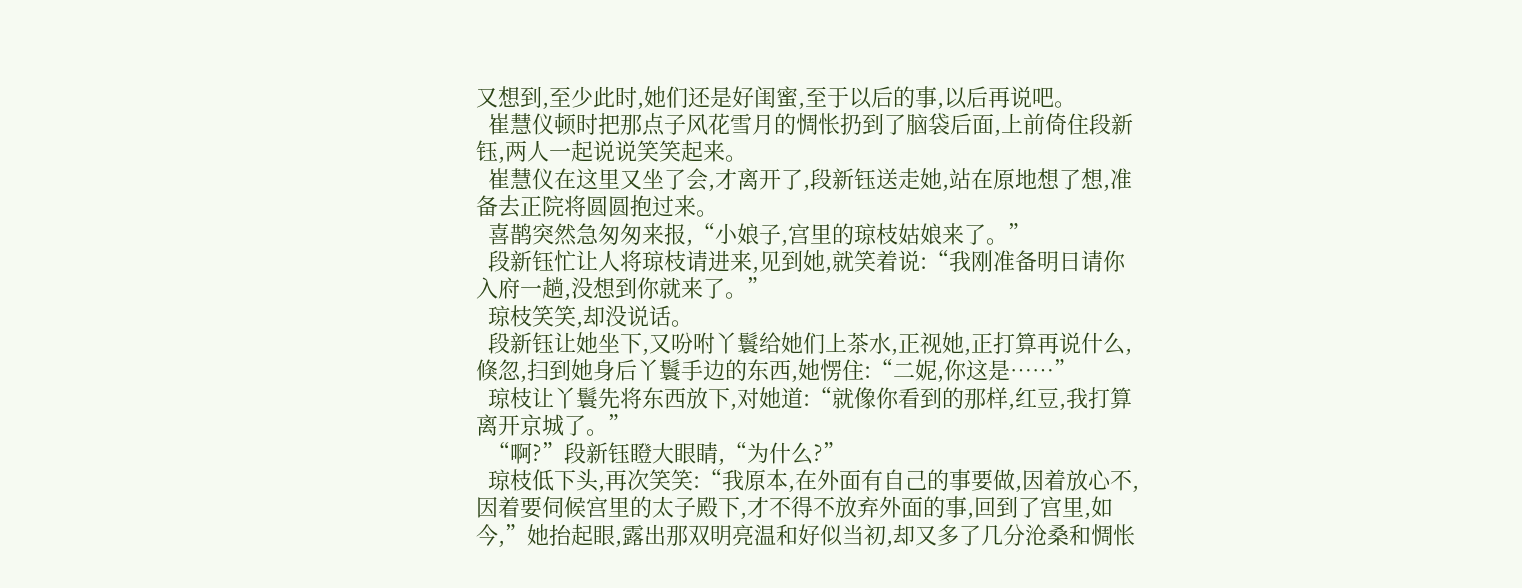又想到,至少此时,她们还是好闺蜜,至于以后的事,以后再说吧。
  崔慧仪顿时把那点子风花雪月的惆怅扔到了脑袋后面,上前倚住段新钰,两人一起说说笑笑起来。
  崔慧仪在这里又坐了会,才离开了,段新钰送走她,站在原地想了想,准备去正院将圆圆抱过来。
  喜鹊突然急匆匆来报,“小娘子,宫里的琼枝姑娘来了。”
  段新钰忙让人将琼枝请进来,见到她,就笑着说:“我刚准备明日请你入府一趟,没想到你就来了。”
  琼枝笑笑,却没说话。
  段新钰让她坐下,又吩咐丫鬟给她们上茶水,正视她,正打算再说什么,倏忽,扫到她身后丫鬟手边的东西,她愣住:“二妮,你这是……”
  琼枝让丫鬟先将东西放下,对她道:“就像你看到的那样,红豆,我打算离开京城了。”
  “啊?”段新钰瞪大眼睛,“为什么?”
  琼枝低下头,再次笑笑:“我原本,在外面有自己的事要做,因着放心不,因着要伺候宫里的太子殿下,才不得不放弃外面的事,回到了宫里,如今,”她抬起眼,露出那双明亮温和好似当初,却又多了几分沧桑和惆怅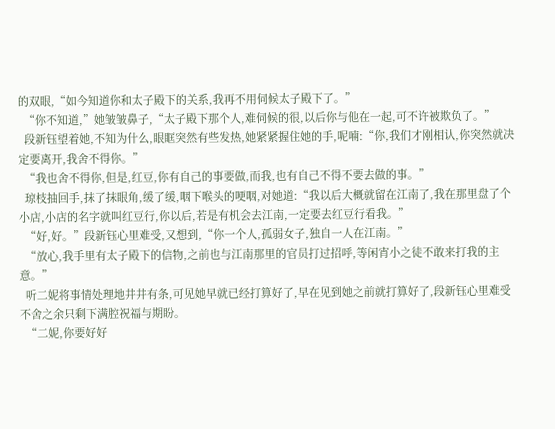的双眼,“如今知道你和太子殿下的关系,我再不用伺候太子殿下了。”
  “你不知道,”她皱皱鼻子,“太子殿下那个人,难伺候的很,以后你与他在一起,可不许被欺负了。”
  段新钰望着她,不知为什么,眼眶突然有些发热,她紧紧握住她的手,呢喃:“你,我们才刚相认,你突然就决定要离开,我舍不得你。”
  “我也舍不得你,但是,红豆,你有自己的事要做,而我,也有自己不得不要去做的事。”
  琼枝抽回手,抹了抹眼角,缓了缓,咽下喉头的哽咽,对她道:“我以后大概就留在江南了,我在那里盘了个小店,小店的名字就叫红豆行,你以后,若是有机会去江南,一定要去红豆行看我。”
  “好,好。”段新钰心里难受,又想到,“你一个人,孤弱女子,独自一人在江南。”
  “放心,我手里有太子殿下的信物,之前也与江南那里的官员打过招呼,等闲宵小之徒不敢来打我的主意。”
  听二妮将事情处理地井井有条,可见她早就已经打算好了,早在见到她之前就打算好了,段新钰心里难受不舍之余只剩下满腔祝福与期盼。
  “二妮,你要好好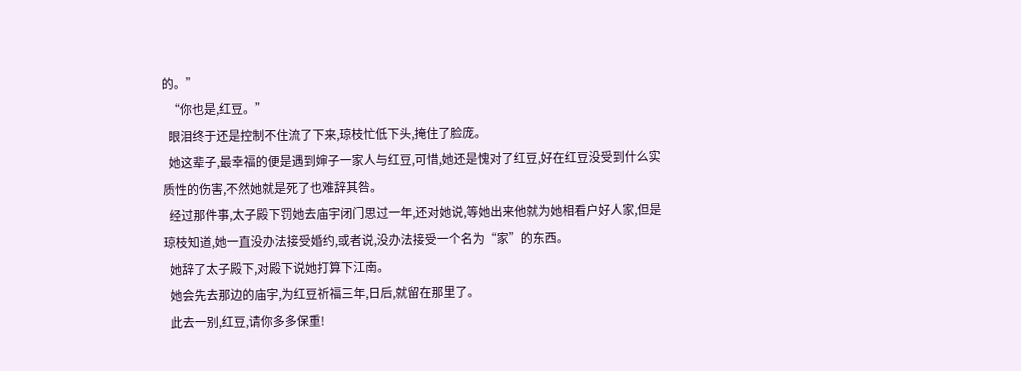的。”
  “你也是,红豆。”
  眼泪终于还是控制不住流了下来,琼枝忙低下头,掩住了脸庞。
  她这辈子,最幸福的便是遇到婶子一家人与红豆,可惜,她还是愧对了红豆,好在红豆没受到什么实质性的伤害,不然她就是死了也难辞其咎。
  经过那件事,太子殿下罚她去庙宇闭门思过一年,还对她说,等她出来他就为她相看户好人家,但是琼枝知道,她一直没办法接受婚约,或者说,没办法接受一个名为“家”的东西。
  她辞了太子殿下,对殿下说她打算下江南。
  她会先去那边的庙宇,为红豆祈福三年,日后,就留在那里了。
  此去一别,红豆,请你多多保重!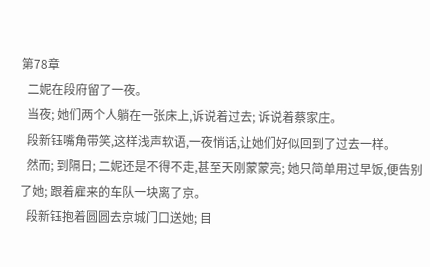第78章
  二妮在段府留了一夜。
  当夜; 她们两个人躺在一张床上,诉说着过去; 诉说着蔡家庄。
  段新钰嘴角带笑,这样浅声软语,一夜悄话,让她们好似回到了过去一样。
  然而; 到隔日; 二妮还是不得不走,甚至天刚蒙蒙亮; 她只简单用过早饭,便告别了她; 跟着雇来的车队一块离了京。
  段新钰抱着圆圆去京城门口送她; 目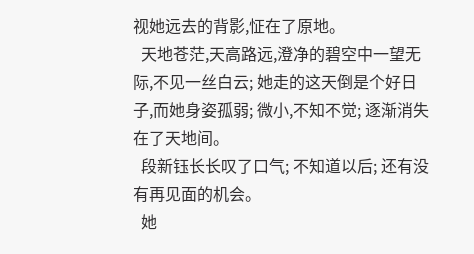视她远去的背影,怔在了原地。
  天地苍茫,天高路远,澄净的碧空中一望无际,不见一丝白云; 她走的这天倒是个好日子,而她身姿孤弱; 微小,不知不觉; 逐渐消失在了天地间。
  段新钰长长叹了口气; 不知道以后; 还有没有再见面的机会。
  她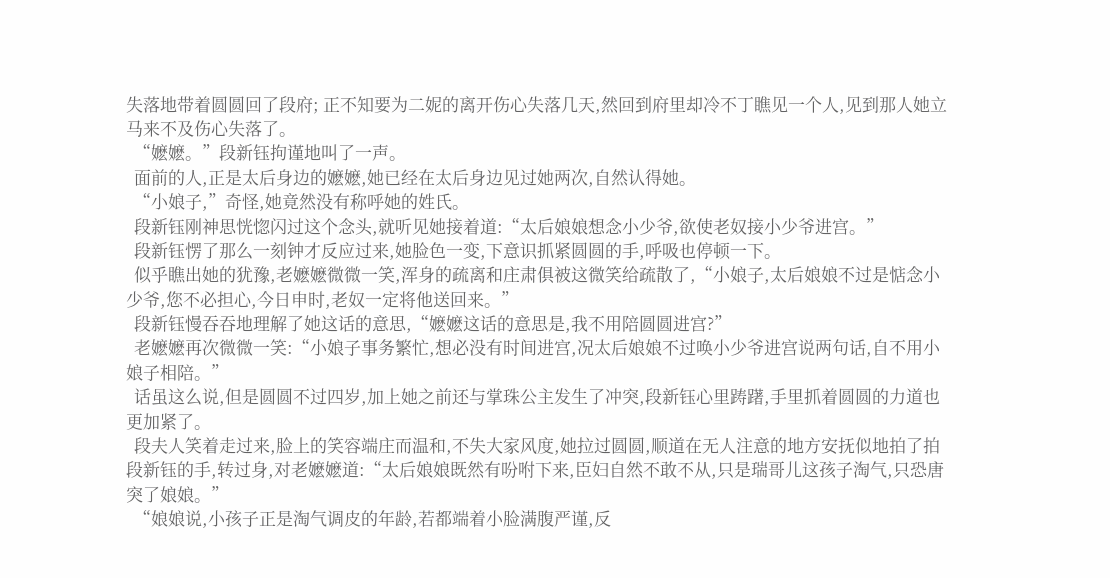失落地带着圆圆回了段府; 正不知要为二妮的离开伤心失落几天,然回到府里却冷不丁瞧见一个人,见到那人她立马来不及伤心失落了。
  “嬷嬷。”段新钰拘谨地叫了一声。
  面前的人,正是太后身边的嬷嬷,她已经在太后身边见过她两次,自然认得她。
  “小娘子,”奇怪,她竟然没有称呼她的姓氏。
  段新钰刚神思恍惚闪过这个念头,就听见她接着道:“太后娘娘想念小少爷,欲使老奴接小少爷进宫。”
  段新钰愣了那么一刻钟才反应过来,她脸色一变,下意识抓紧圆圆的手,呼吸也停顿一下。
  似乎瞧出她的犹豫,老嬷嬷微微一笑,浑身的疏离和庄肃俱被这微笑给疏散了,“小娘子,太后娘娘不过是惦念小少爷,您不必担心,今日申时,老奴一定将他送回来。”
  段新钰慢吞吞地理解了她这话的意思,“嬷嬷这话的意思是,我不用陪圆圆进宫?”
  老嬷嬷再次微微一笑:“小娘子事务繁忙,想必没有时间进宫,况太后娘娘不过唤小少爷进宫说两句话,自不用小娘子相陪。”
  话虽这么说,但是圆圆不过四岁,加上她之前还与掌珠公主发生了冲突,段新钰心里踌躇,手里抓着圆圆的力道也更加紧了。
  段夫人笑着走过来,脸上的笑容端庄而温和,不失大家风度,她拉过圆圆,顺道在无人注意的地方安抚似地拍了拍段新钰的手,转过身,对老嬷嬷道:“太后娘娘既然有吩咐下来,臣妇自然不敢不从,只是瑞哥儿这孩子淘气,只恐唐突了娘娘。”
  “娘娘说,小孩子正是淘气调皮的年龄,若都端着小脸满腹严谨,反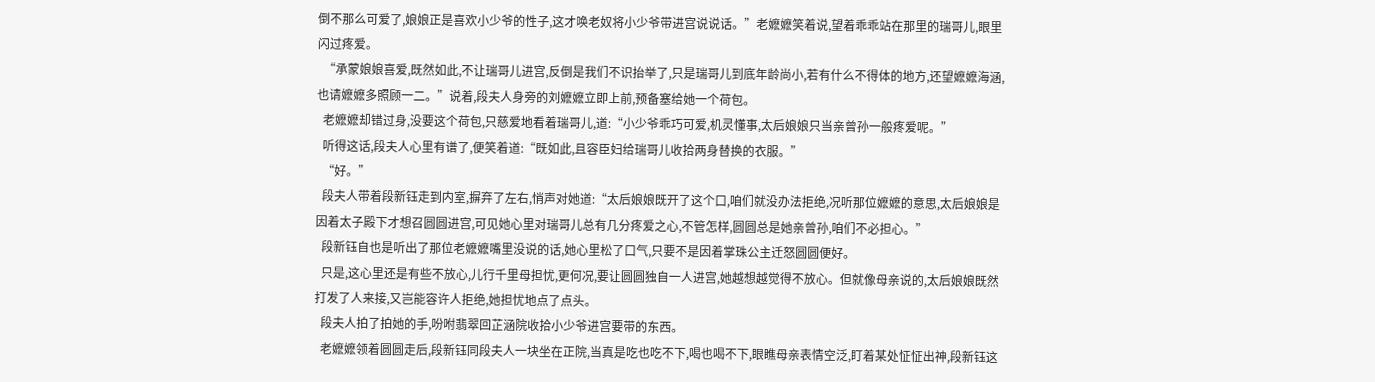倒不那么可爱了,娘娘正是喜欢小少爷的性子,这才唤老奴将小少爷带进宫说说话。”老嬷嬷笑着说,望着乖乖站在那里的瑞哥儿,眼里闪过疼爱。
  “承蒙娘娘喜爱,既然如此,不让瑞哥儿进宫,反倒是我们不识抬举了,只是瑞哥儿到底年龄尚小,若有什么不得体的地方,还望嬷嬷海涵,也请嬷嬷多照顾一二。”说着,段夫人身旁的刘嬷嬷立即上前,预备塞给她一个荷包。
  老嬷嬷却错过身,没要这个荷包,只慈爱地看着瑞哥儿,道:“小少爷乖巧可爱,机灵懂事,太后娘娘只当亲曾孙一般疼爱呢。”
  听得这话,段夫人心里有谱了,便笑着道:“既如此,且容臣妇给瑞哥儿收拾两身替换的衣服。”
  “好。”
  段夫人带着段新钰走到内室,摒弃了左右,悄声对她道:“太后娘娘既开了这个口,咱们就没办法拒绝,况听那位嬷嬷的意思,太后娘娘是因着太子殿下才想召圆圆进宫,可见她心里对瑞哥儿总有几分疼爱之心,不管怎样,圆圆总是她亲曾孙,咱们不必担心。”
  段新钰自也是听出了那位老嬷嬷嘴里没说的话,她心里松了口气,只要不是因着掌珠公主迁怒圆圆便好。
  只是,这心里还是有些不放心,儿行千里母担忧,更何况,要让圆圆独自一人进宫,她越想越觉得不放心。但就像母亲说的,太后娘娘既然打发了人来接,又岂能容许人拒绝,她担忧地点了点头。
  段夫人拍了拍她的手,吩咐翡翠回芷涵院收拾小少爷进宫要带的东西。
  老嬷嬷领着圆圆走后,段新钰同段夫人一块坐在正院,当真是吃也吃不下,喝也喝不下,眼瞧母亲表情空泛,盯着某处怔怔出神,段新钰这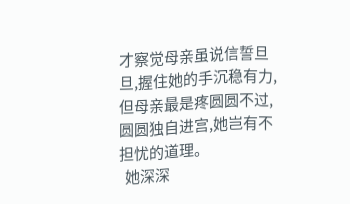才察觉母亲虽说信誓旦旦,握住她的手沉稳有力,但母亲最是疼圆圆不过,圆圆独自进宫,她岂有不担忧的道理。
  她深深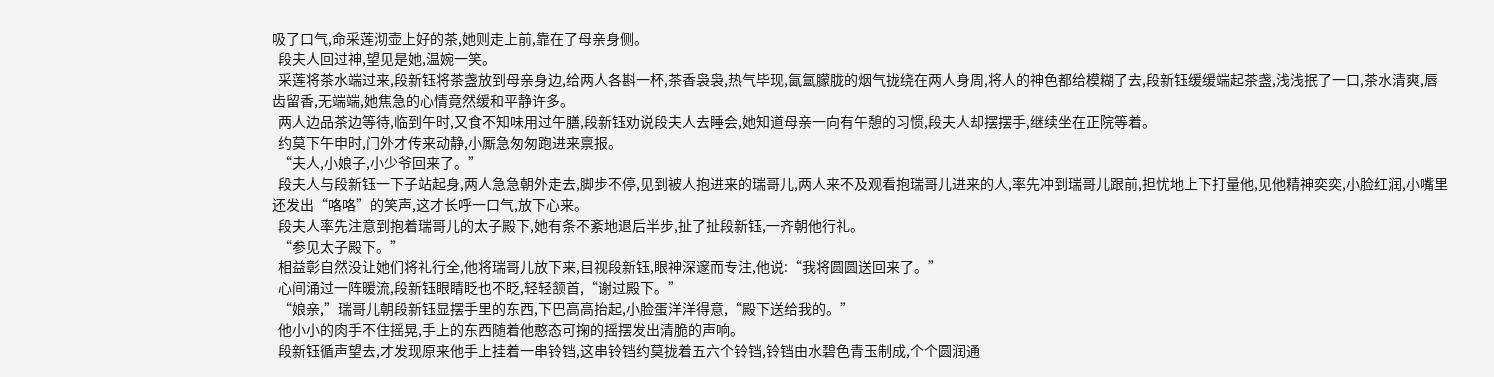吸了口气,命采莲沏壶上好的茶,她则走上前,靠在了母亲身侧。
  段夫人回过神,望见是她,温婉一笑。
  采莲将茶水端过来,段新钰将茶盏放到母亲身边,给两人各斟一杯,茶香袅袅,热气毕现,氤氲朦胧的烟气拢绕在两人身周,将人的神色都给模糊了去,段新钰缓缓端起茶盏,浅浅抿了一口,茶水清爽,唇齿留香,无端端,她焦急的心情竟然缓和平静许多。
  两人边品茶边等待,临到午时,又食不知味用过午膳,段新钰劝说段夫人去睡会,她知道母亲一向有午憩的习惯,段夫人却摆摆手,继续坐在正院等着。
  约莫下午申时,门外才传来动静,小厮急匆匆跑进来禀报。
  “夫人,小娘子,小少爷回来了。”
  段夫人与段新钰一下子站起身,两人急急朝外走去,脚步不停,见到被人抱进来的瑞哥儿,两人来不及观看抱瑞哥儿进来的人,率先冲到瑞哥儿跟前,担忧地上下打量他,见他精神奕奕,小脸红润,小嘴里还发出“咯咯”的笑声,这才长呼一口气,放下心来。
  段夫人率先注意到抱着瑞哥儿的太子殿下,她有条不紊地退后半步,扯了扯段新钰,一齐朝他行礼。
  “参见太子殿下。”
  相益彰自然没让她们将礼行全,他将瑞哥儿放下来,目视段新钰,眼神深邃而专注,他说:“我将圆圆送回来了。”
  心间涌过一阵暖流,段新钰眼睛眨也不眨,轻轻颔首,“谢过殿下。”
  “娘亲,”瑞哥儿朝段新钰显摆手里的东西,下巴高高抬起,小脸蛋洋洋得意,“殿下送给我的。”
  他小小的肉手不住摇晃,手上的东西随着他憨态可掬的摇摆发出清脆的声响。
  段新钰循声望去,才发现原来他手上挂着一串铃铛,这串铃铛约莫拢着五六个铃铛,铃铛由水碧色青玉制成,个个圆润通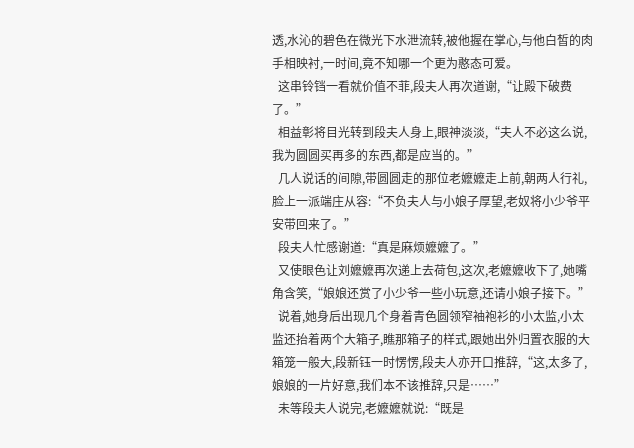透,水沁的碧色在微光下水泄流转,被他握在掌心,与他白皙的肉手相映衬,一时间,竟不知哪一个更为憨态可爱。
  这串铃铛一看就价值不菲,段夫人再次道谢,“让殿下破费了。”
  相益彰将目光转到段夫人身上,眼神淡淡,“夫人不必这么说,我为圆圆买再多的东西,都是应当的。”
  几人说话的间隙,带圆圆走的那位老嬷嬷走上前,朝两人行礼,脸上一派端庄从容:“不负夫人与小娘子厚望,老奴将小少爷平安带回来了。”
  段夫人忙感谢道:“真是麻烦嬷嬷了。”
  又使眼色让刘嬷嬷再次递上去荷包,这次,老嬷嬷收下了,她嘴角含笑,“娘娘还赏了小少爷一些小玩意,还请小娘子接下。”
  说着,她身后出现几个身着青色圆领窄袖袍衫的小太监,小太监还抬着两个大箱子,瞧那箱子的样式,跟她出外归置衣服的大箱笼一般大,段新钰一时愣愣,段夫人亦开口推辞,“这,太多了,娘娘的一片好意,我们本不该推辞,只是……”
  未等段夫人说完,老嬷嬷就说:“既是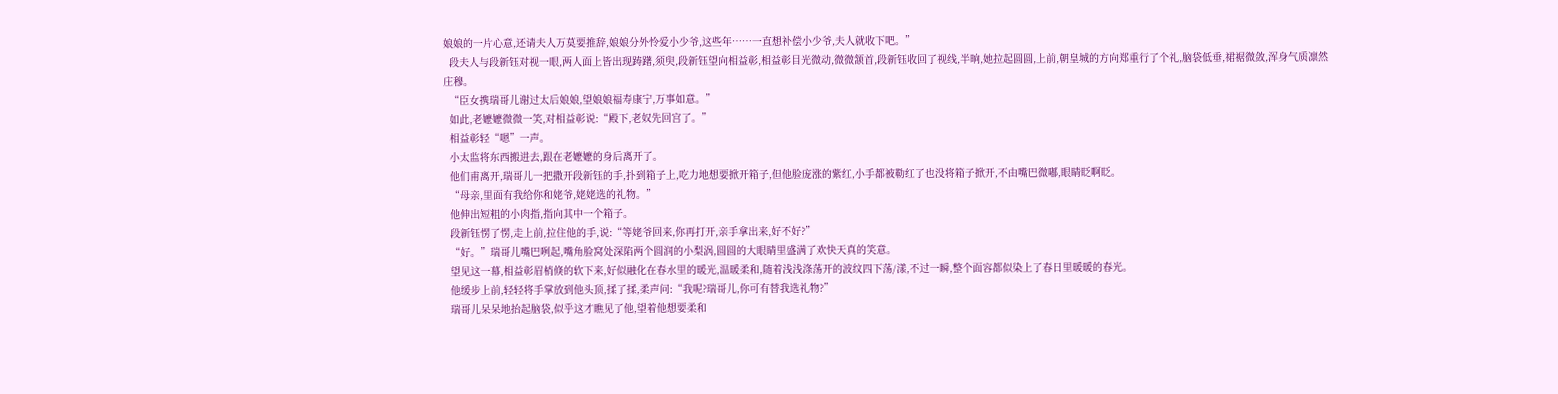娘娘的一片心意,还请夫人万莫要推辞,娘娘分外怜爱小少爷,这些年……一直想补偿小少爷,夫人就收下吧。”
  段夫人与段新钰对视一眼,两人面上皆出现踌躇,须臾,段新钰望向相益彰,相益彰目光微动,微微颔首,段新钰收回了视线,半晌,她拉起圆圆,上前,朝皇城的方向郑重行了个礼,脑袋低垂,裙裾微敛,浑身气质凛然庄穆。
  “臣女携瑞哥儿谢过太后娘娘,望娘娘福寿康宁,万事如意。”
  如此,老嬷嬷微微一笑,对相益彰说:“殿下,老奴先回宫了。”
  相益彰轻“嗯”一声。
  小太监将东西搬进去,跟在老嬷嬷的身后离开了。
  他们甫离开,瑞哥儿一把撒开段新钰的手,扑到箱子上,吃力地想要掀开箱子,但他脸庞涨的紫红,小手都被勒红了也没将箱子掀开,不由嘴巴微嘟,眼睛眨啊眨。
  “母亲,里面有我给你和姥爷,姥姥选的礼物。”
  他伸出短粗的小肉指,指向其中一个箱子。
  段新钰愣了愣,走上前,拉住他的手,说:“等姥爷回来,你再打开,亲手拿出来,好不好?”
  “好。”瑞哥儿嘴巴咧起,嘴角脸窝处深陷两个圆润的小梨涡,圆圆的大眼睛里盛满了欢快天真的笑意。
  望见这一幕,相益彰眉梢倏的软下来,好似融化在春水里的暖光,温暖柔和,随着浅浅涤荡开的波纹四下荡/漾,不过一瞬,整个面容都似染上了春日里暖暖的春光。
  他缓步上前,轻轻将手掌放到他头顶,揉了揉,柔声问:“我呢?瑞哥儿,你可有替我选礼物?”
  瑞哥儿呆呆地抬起脑袋,似乎这才瞧见了他,望着他想要柔和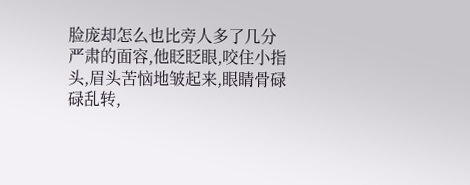脸庞却怎么也比旁人多了几分严肃的面容,他眨眨眼,咬住小指头,眉头苦恼地皱起来,眼睛骨碌碌乱转,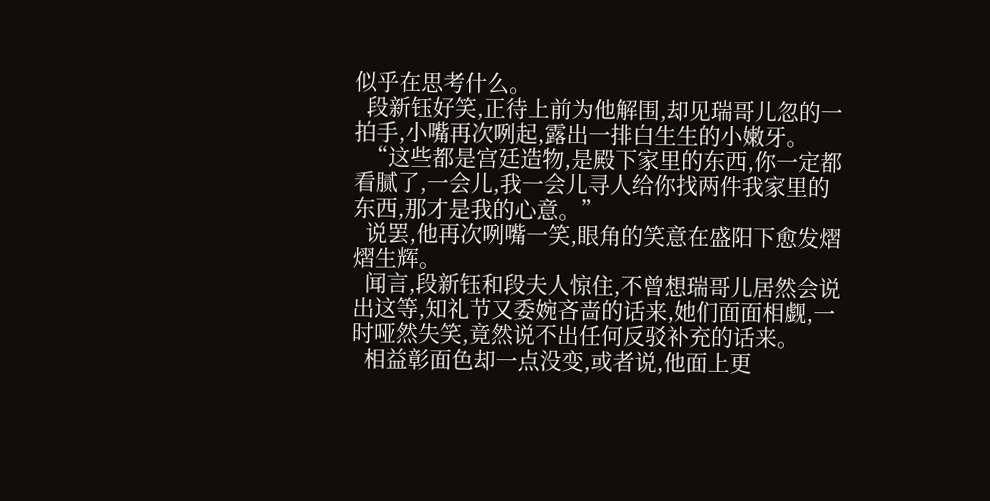似乎在思考什么。
  段新钰好笑,正待上前为他解围,却见瑞哥儿忽的一拍手,小嘴再次咧起,露出一排白生生的小嫩牙。
  “这些都是宫廷造物,是殿下家里的东西,你一定都看腻了,一会儿,我一会儿寻人给你找两件我家里的东西,那才是我的心意。”
  说罢,他再次咧嘴一笑,眼角的笑意在盛阳下愈发熠熠生辉。
  闻言,段新钰和段夫人惊住,不曾想瑞哥儿居然会说出这等,知礼节又委婉吝啬的话来,她们面面相觑,一时哑然失笑,竟然说不出任何反驳补充的话来。
  相益彰面色却一点没变,或者说,他面上更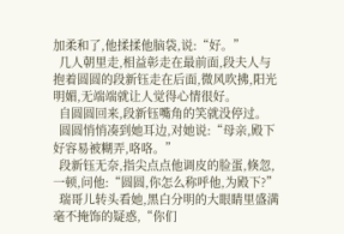加柔和了,他揉揉他脑袋,说:“好。”
  几人朝里走,相益彰走在最前面,段夫人与抱着圆圆的段新钰走在后面,微风吹拂,阳光明媚,无端端就让人觉得心情很好。
  自圆圆回来,段新钰嘴角的笑就没停过。
  圆圆悄悄凑到她耳边,对她说:“母亲,殿下好容易被糊弄,咯咯。”
  段新钰无奈,指尖点点他调皮的脸蛋,倏忽,一顿,问他:“圆圆,你怎么称呼他,为殿下?”
  瑞哥儿转头看她,黑白分明的大眼睛里盛满毫不掩饰的疑惑,“你们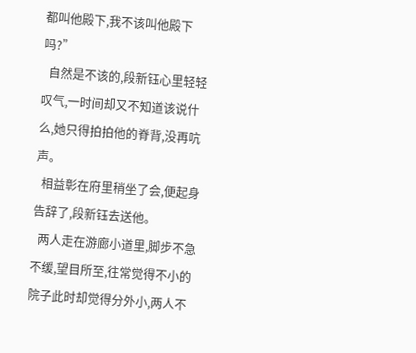都叫他殿下,我不该叫他殿下吗?”
  自然是不该的,段新钰心里轻轻叹气,一时间却又不知道该说什么,她只得拍拍他的脊背,没再吭声。
  相益彰在府里稍坐了会,便起身告辞了,段新钰去送他。
  两人走在游廊小道里,脚步不急不缓,望目所至,往常觉得不小的院子此时却觉得分外小,两人不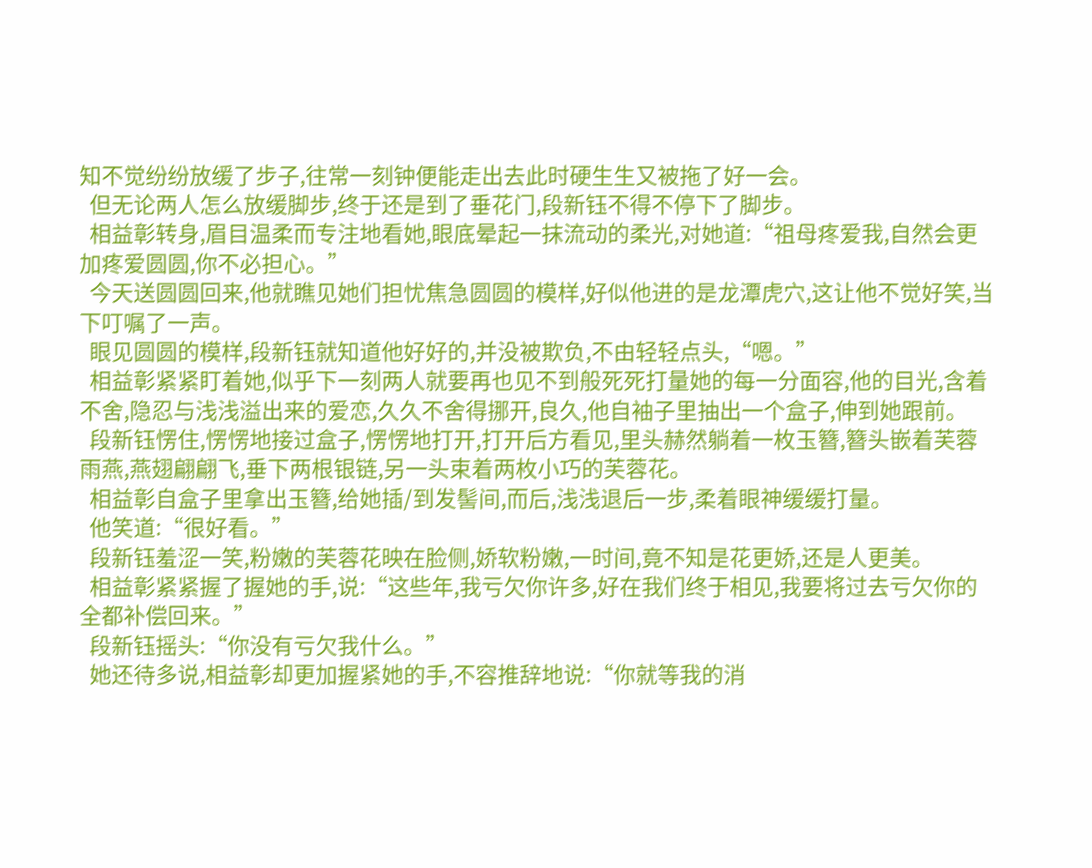知不觉纷纷放缓了步子,往常一刻钟便能走出去此时硬生生又被拖了好一会。
  但无论两人怎么放缓脚步,终于还是到了垂花门,段新钰不得不停下了脚步。
  相益彰转身,眉目温柔而专注地看她,眼底晕起一抹流动的柔光,对她道:“祖母疼爱我,自然会更加疼爱圆圆,你不必担心。”
  今天送圆圆回来,他就瞧见她们担忧焦急圆圆的模样,好似他进的是龙潭虎穴,这让他不觉好笑,当下叮嘱了一声。
  眼见圆圆的模样,段新钰就知道他好好的,并没被欺负,不由轻轻点头,“嗯。”
  相益彰紧紧盯着她,似乎下一刻两人就要再也见不到般死死打量她的每一分面容,他的目光,含着不舍,隐忍与浅浅溢出来的爱恋,久久不舍得挪开,良久,他自袖子里抽出一个盒子,伸到她跟前。
  段新钰愣住,愣愣地接过盒子,愣愣地打开,打开后方看见,里头赫然躺着一枚玉簪,簪头嵌着芙蓉雨燕,燕翅翩翩飞,垂下两根银链,另一头束着两枚小巧的芙蓉花。
  相益彰自盒子里拿出玉簪,给她插/到发髻间,而后,浅浅退后一步,柔着眼神缓缓打量。
  他笑道:“很好看。”
  段新钰羞涩一笑,粉嫩的芙蓉花映在脸侧,娇软粉嫩,一时间,竟不知是花更娇,还是人更美。
  相益彰紧紧握了握她的手,说:“这些年,我亏欠你许多,好在我们终于相见,我要将过去亏欠你的全都补偿回来。”
  段新钰摇头:“你没有亏欠我什么。”
  她还待多说,相益彰却更加握紧她的手,不容推辞地说:“你就等我的消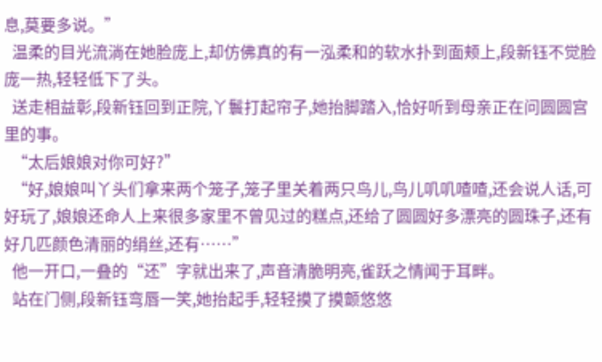息,莫要多说。”
  温柔的目光流淌在她脸庞上,却仿佛真的有一泓柔和的软水扑到面颊上,段新钰不觉脸庞一热,轻轻低下了头。
  送走相益彰,段新钰回到正院,丫鬟打起帘子,她抬脚踏入,恰好听到母亲正在问圆圆宫里的事。
  “太后娘娘对你可好?”
  “好,娘娘叫丫头们拿来两个笼子,笼子里关着两只鸟儿,鸟儿叽叽喳喳,还会说人话,可好玩了,娘娘还命人上来很多家里不曾见过的糕点,还给了圆圆好多漂亮的圆珠子,还有好几匹颜色清丽的绢丝,还有……”
  他一开口,一叠的“还”字就出来了,声音清脆明亮,雀跃之情闻于耳畔。
  站在门侧,段新钰弯唇一笑,她抬起手,轻轻摸了摸颤悠悠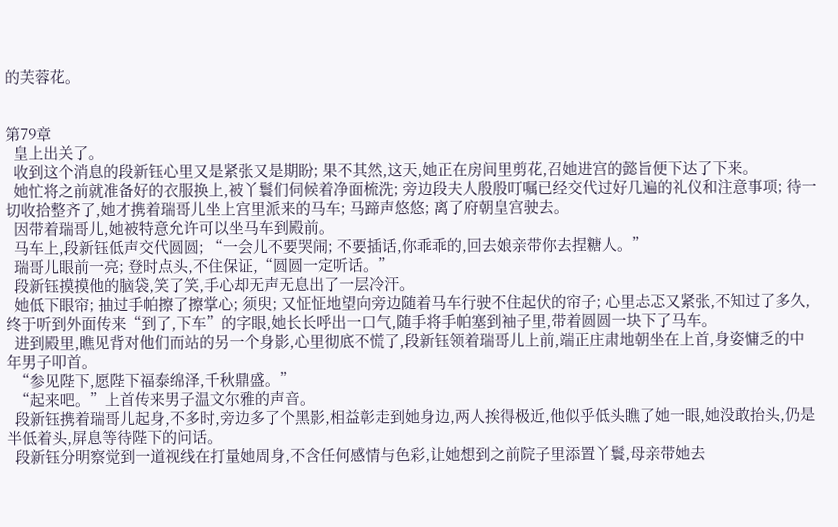的芙蓉花。


第79章
  皇上出关了。
  收到这个消息的段新钰心里又是紧张又是期盼; 果不其然,这天,她正在房间里剪花,召她进宫的懿旨便下达了下来。
  她忙将之前就准备好的衣服换上,被丫鬟们伺候着净面梳洗; 旁边段夫人殷殷叮嘱已经交代过好几遍的礼仪和注意事项; 待一切收拾整齐了,她才携着瑞哥儿坐上宫里派来的马车; 马蹄声悠悠; 离了府朝皇宫驶去。
  因带着瑞哥儿,她被特意允许可以坐马车到殿前。
  马车上,段新钰低声交代圆圆; “一会儿不要哭闹; 不要插话,你乖乖的,回去娘亲带你去捏糖人。”
  瑞哥儿眼前一亮; 登时点头,不住保证,“圆圆一定听话。”
  段新钰摸摸他的脑袋,笑了笑,手心却无声无息出了一层冷汗。
  她低下眼帘; 抽过手帕擦了擦掌心; 须臾; 又怔怔地望向旁边随着马车行驶不住起伏的帘子; 心里忐忑又紧张,不知过了多久,终于听到外面传来“到了,下车”的字眼,她长长呼出一口气,随手将手帕塞到袖子里,带着圆圆一块下了马车。
  进到殿里,瞧见背对他们而站的另一个身影,心里彻底不慌了,段新钰领着瑞哥儿上前,端正庄肃地朝坐在上首,身姿慵乏的中年男子叩首。
  “参见陛下,愿陛下福泰绵泽,千秋鼎盛。”
  “起来吧。”上首传来男子温文尔雅的声音。
  段新钰携着瑞哥儿起身,不多时,旁边多了个黑影,相益彰走到她身边,两人挨得极近,他似乎低头瞧了她一眼,她没敢抬头,仍是半低着头,屏息等待陛下的问话。
  段新钰分明察觉到一道视线在打量她周身,不含任何感情与色彩,让她想到之前院子里添置丫鬟,母亲带她去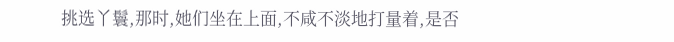挑选丫鬟,那时,她们坐在上面,不咸不淡地打量着,是否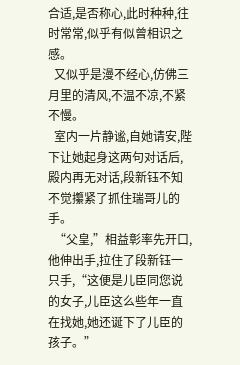合适,是否称心,此时种种,往时常常,似乎有似曾相识之感。
  又似乎是漫不经心,仿佛三月里的清风,不温不凉,不紧不慢。
  室内一片静谧,自她请安,陛下让她起身这两句对话后,殿内再无对话,段新钰不知不觉攥紧了抓住瑞哥儿的手。
  “父皇,”相益彰率先开口,他伸出手,拉住了段新钰一只手,“这便是儿臣同您说的女子,儿臣这么些年一直在找她,她还诞下了儿臣的孩子。”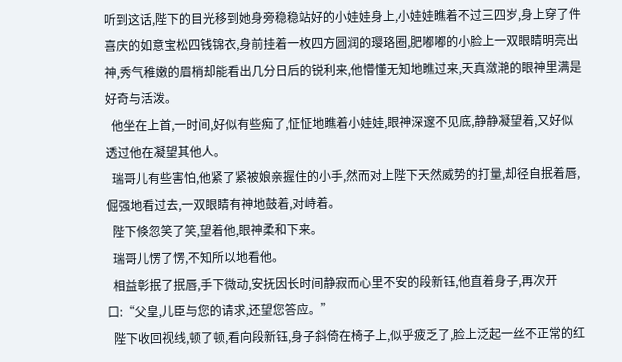听到这话,陛下的目光移到她身旁稳稳站好的小娃娃身上,小娃娃瞧着不过三四岁,身上穿了件喜庆的如意宝松四钱锦衣,身前挂着一枚四方圆润的璎珞圈,肥嘟嘟的小脸上一双眼睛明亮出神,秀气稚嫩的眉梢却能看出几分日后的锐利来,他懵懂无知地瞧过来,天真潋滟的眼神里满是好奇与活泼。
  他坐在上首,一时间,好似有些痴了,怔怔地瞧着小娃娃,眼神深邃不见底,静静凝望着,又好似透过他在凝望其他人。
  瑞哥儿有些害怕,他紧了紧被娘亲握住的小手,然而对上陛下天然威势的打量,却径自抿着唇,倔强地看过去,一双眼睛有神地鼓着,对峙着。
  陛下倏忽笑了笑,望着他,眼神柔和下来。
  瑞哥儿愣了愣,不知所以地看他。
  相益彰抿了抿唇,手下微动,安抚因长时间静寂而心里不安的段新钰,他直着身子,再次开口:“父皇,儿臣与您的请求,还望您答应。”
  陛下收回视线,顿了顿,看向段新钰,身子斜倚在椅子上,似乎疲乏了,脸上泛起一丝不正常的红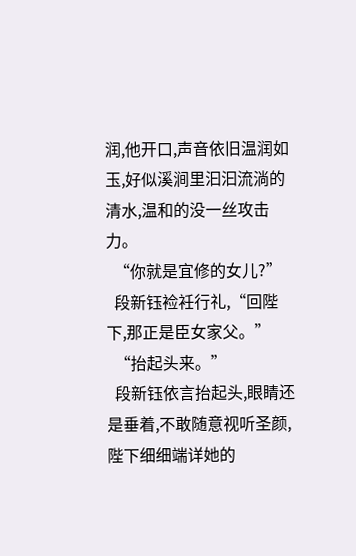润,他开口,声音依旧温润如玉,好似溪涧里汩汩流淌的清水,温和的没一丝攻击力。
  “你就是宜修的女儿?”
  段新钰裣衽行礼,“回陛下,那正是臣女家父。”
  “抬起头来。”
  段新钰依言抬起头,眼睛还是垂着,不敢随意视听圣颜,陛下细细端详她的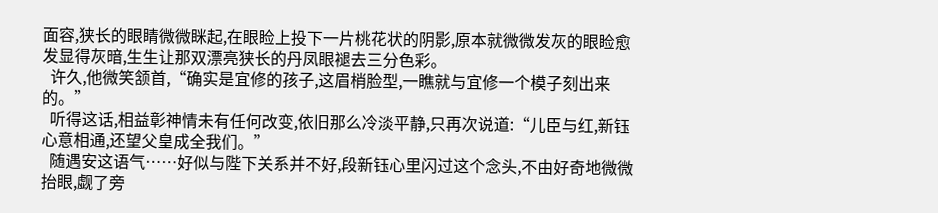面容,狭长的眼睛微微眯起,在眼睑上投下一片桃花状的阴影,原本就微微发灰的眼睑愈发显得灰暗,生生让那双漂亮狭长的丹凤眼褪去三分色彩。
  许久,他微笑颔首,“确实是宜修的孩子,这眉梢脸型,一瞧就与宜修一个模子刻出来的。”
  听得这话,相益彰神情未有任何改变,依旧那么冷淡平静,只再次说道:“儿臣与红,新钰心意相通,还望父皇成全我们。”
  随遇安这语气……好似与陛下关系并不好,段新钰心里闪过这个念头,不由好奇地微微抬眼,觑了旁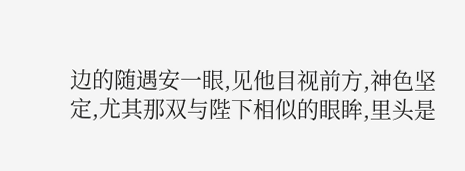边的随遇安一眼,见他目视前方,神色坚定,尤其那双与陛下相似的眼眸,里头是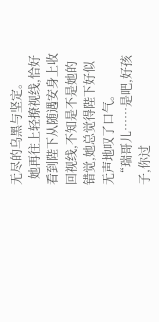无尽的乌黑与坚定。
  她再往上轻撩视线,恰好看到陛下从随遇安身上收回视线,不知是不是她的错觉,她总觉得陛下好似无声地叹了口气。
  “瑞哥儿……是吧,好孩子,你过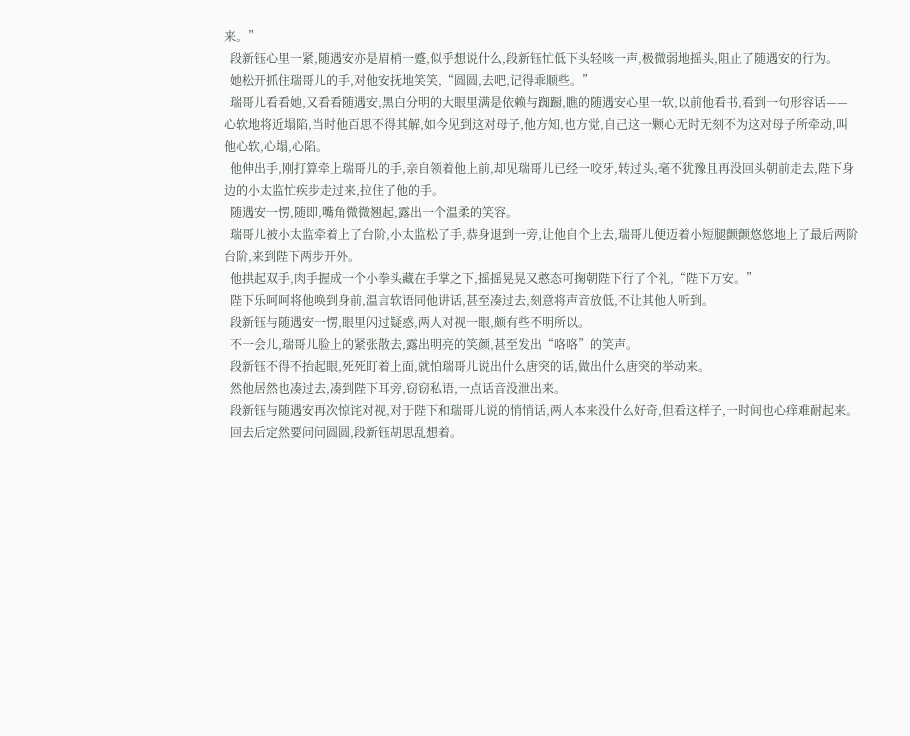来。”
  段新钰心里一紧,随遇安亦是眉梢一蹙,似乎想说什么,段新钰忙低下头轻咳一声,极微弱地摇头,阻止了随遇安的行为。
  她松开抓住瑞哥儿的手,对他安抚地笑笑,“圆圆,去吧,记得乖顺些。”
  瑞哥儿看看她,又看看随遇安,黑白分明的大眼里满是依赖与踟蹰,瞧的随遇安心里一软,以前他看书,看到一句形容话——心软地将近塌陷,当时他百思不得其解,如今见到这对母子,他方知,也方觉,自己这一颗心无时无刻不为这对母子所牵动,叫他心软,心塌,心陷。
  他伸出手,刚打算牵上瑞哥儿的手,亲自领着他上前,却见瑞哥儿已经一咬牙,转过头,毫不犹豫且再没回头朝前走去,陛下身边的小太监忙疾步走过来,拉住了他的手。
  随遇安一愣,随即,嘴角微微翘起,露出一个温柔的笑容。
  瑞哥儿被小太监牵着上了台阶,小太监松了手,恭身退到一旁,让他自个上去,瑞哥儿便迈着小短腿颤颤悠悠地上了最后两阶台阶,来到陛下两步开外。
  他拱起双手,肉手握成一个小拳头藏在手掌之下,摇摇晃晃又憨态可掬朝陛下行了个礼,“陛下万安。”
  陛下乐呵呵将他唤到身前,温言软语同他讲话,甚至凑过去,刻意将声音放低,不让其他人听到。
  段新钰与随遇安一愣,眼里闪过疑惑,两人对视一眼,颇有些不明所以。
  不一会儿,瑞哥儿脸上的紧张散去,露出明亮的笑颜,甚至发出“咯咯”的笑声。
  段新钰不得不抬起眼,死死盯着上面,就怕瑞哥儿说出什么唐突的话,做出什么唐突的举动来。
  然他居然也凑过去,凑到陛下耳旁,窃窃私语,一点话音没泄出来。
  段新钰与随遇安再次惊诧对视,对于陛下和瑞哥儿说的悄悄话,两人本来没什么好奇,但看这样子,一时间也心痒难耐起来。
  回去后定然要问问圆圆,段新钰胡思乱想着。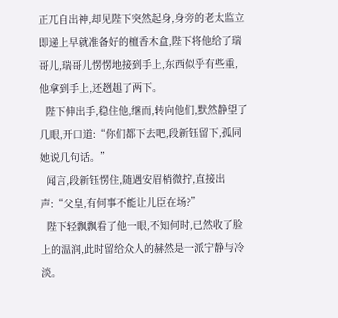正兀自出神,却见陛下突然起身,身旁的老太监立即递上早就准备好的檀香木盒,陛下将他给了瑞哥儿,瑞哥儿愣愣地接到手上,东西似乎有些重,他拿到手上,还趔趄了两下。
  陛下伸出手,稳住他,继而,转向他们,默然静望了几眼,开口道:“你们都下去吧,段新钰留下,孤同她说几句话。”
  闻言,段新钰愣住,随遇安眉梢微拧,直接出声:“父皇,有何事不能让儿臣在场?”
  陛下轻飘飘看了他一眼,不知何时,已然收了脸上的温润,此时留给众人的赫然是一派宁静与冷淡。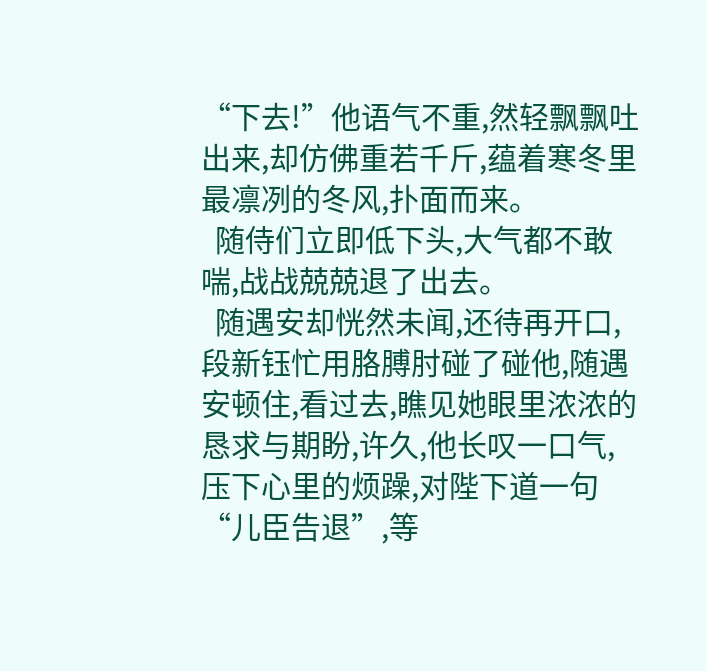“下去!”他语气不重,然轻飘飘吐出来,却仿佛重若千斤,蕴着寒冬里最凛冽的冬风,扑面而来。
  随侍们立即低下头,大气都不敢喘,战战兢兢退了出去。
  随遇安却恍然未闻,还待再开口,段新钰忙用胳膊肘碰了碰他,随遇安顿住,看过去,瞧见她眼里浓浓的恳求与期盼,许久,他长叹一口气,压下心里的烦躁,对陛下道一句“儿臣告退”,等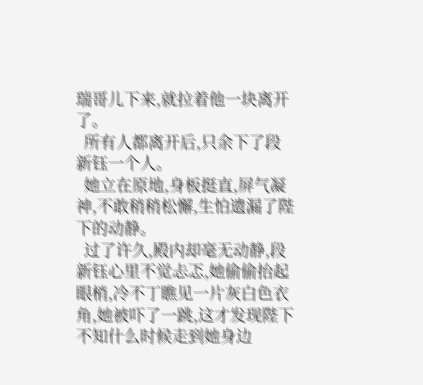瑞哥儿下来,就拉着他一块离开了。
  所有人都离开后,只余下了段新钰一个人。
  她立在原地,身板挺直,屏气凝神,不敢稍稍松懈,生怕遗漏了陛下的动静。
  过了许久,殿内却毫无动静,段新钰心里不觉忐忑,她偷偷抬起眼梢,冷不丁瞧见一片灰白色衣角,她被吓了一跳,这才发现陛下不知什么时候走到她身边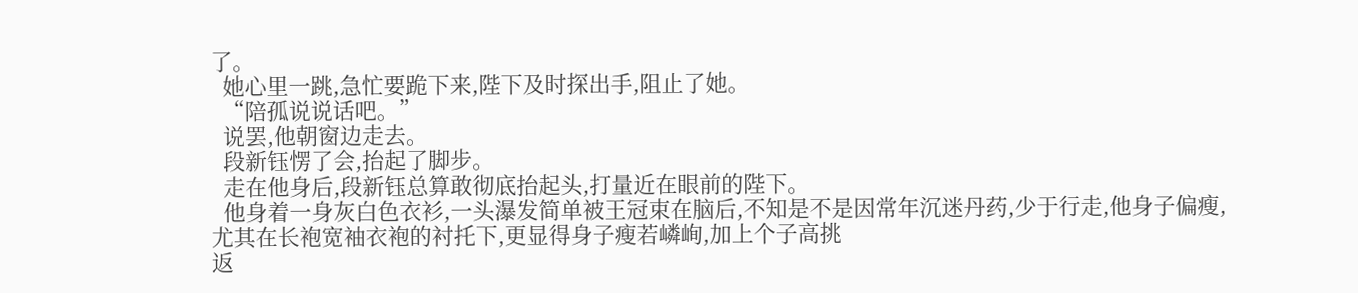了。
  她心里一跳,急忙要跪下来,陛下及时探出手,阻止了她。
  “陪孤说说话吧。”
  说罢,他朝窗边走去。
  段新钰愣了会,抬起了脚步。
  走在他身后,段新钰总算敢彻底抬起头,打量近在眼前的陛下。
  他身着一身灰白色衣衫,一头瀑发简单被王冠束在脑后,不知是不是因常年沉迷丹药,少于行走,他身子偏瘦,尤其在长袍宽袖衣袍的衬托下,更显得身子瘦若嶙峋,加上个子高挑
返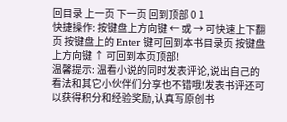回目录 上一页 下一页 回到顶部 0 1
快捷操作: 按键盘上方向键 ← 或 → 可快速上下翻页 按键盘上的 Enter 键可回到本书目录页 按键盘上方向键 ↑ 可回到本页顶部!
温馨提示: 温看小说的同时发表评论,说出自己的看法和其它小伙伴们分享也不错哦!发表书评还可以获得积分和经验奖励,认真写原创书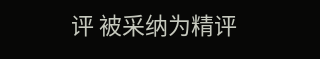评 被采纳为精评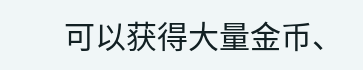可以获得大量金币、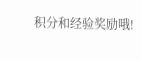积分和经验奖励哦!